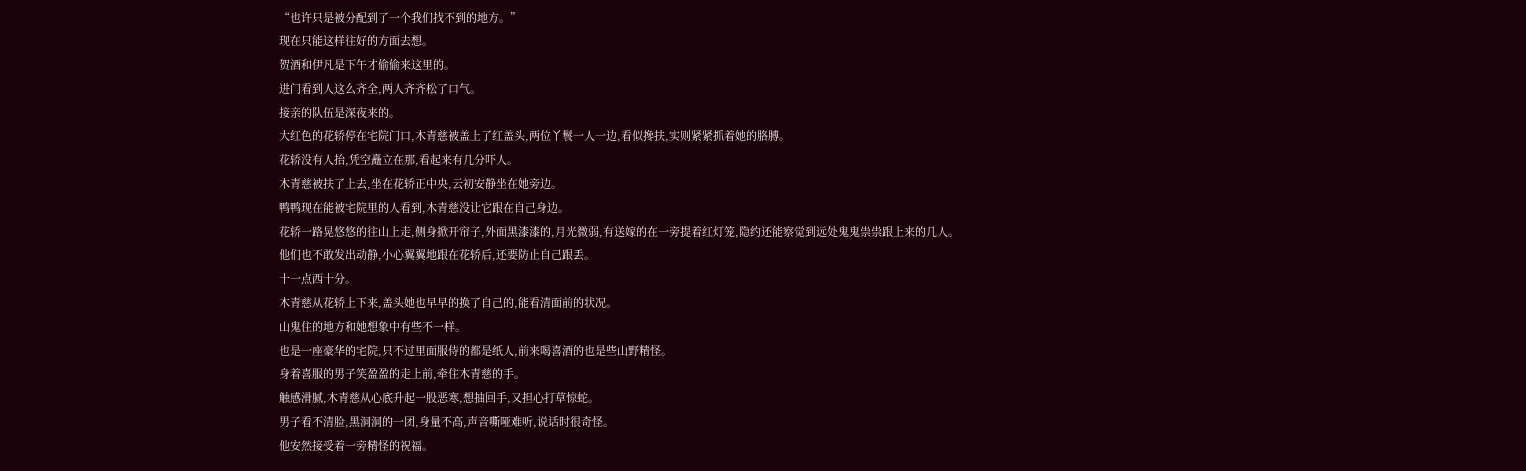“也许只是被分配到了一个我们找不到的地方。”
现在只能这样往好的方面去想。
贺酒和伊凡是下午才偷偷来这里的。
进门看到人这么齐全,两人齐齐松了口气。
接亲的队伍是深夜来的。
大红色的花轿停在宅院门口,木青慈被盖上了红盖头,两位丫鬟一人一边,看似搀扶,实则紧紧抓着她的胳膊。
花轿没有人抬,凭空矗立在那,看起来有几分吓人。
木青慈被扶了上去,坐在花轿正中央,云初安静坐在她旁边。
鸭鸭现在能被宅院里的人看到,木青慈没让它跟在自己身边。
花轿一路晃悠悠的往山上走,侧身掀开帘子,外面黑漆漆的,月光微弱,有送嫁的在一旁提着红灯笼,隐约还能察觉到远处鬼鬼祟祟跟上来的几人。
他们也不敢发出动静,小心翼翼地跟在花轿后,还要防止自己跟丢。
十一点西十分。
木青慈从花轿上下来,盖头她也早早的换了自己的,能看清面前的状况。
山鬼住的地方和她想象中有些不一样。
也是一座豪华的宅院,只不过里面服侍的都是纸人,前来喝喜酒的也是些山野精怪。
身着喜服的男子笑盈盈的走上前,牵住木青慈的手。
触感滑腻,木青慈从心底升起一股恶寒,想抽回手,又担心打草惊蛇。
男子看不清脸,黑洞洞的一团,身量不高,声音嘶哑难听,说话时很奇怪。
他安然接受着一旁精怪的祝福。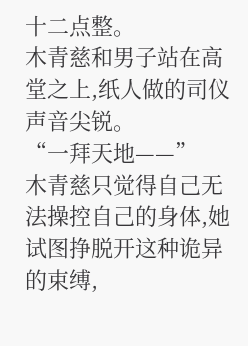十二点整。
木青慈和男子站在高堂之上,纸人做的司仪声音尖锐。
“一拜天地——”
木青慈只觉得自己无法操控自己的身体,她试图挣脱开这种诡异的束缚,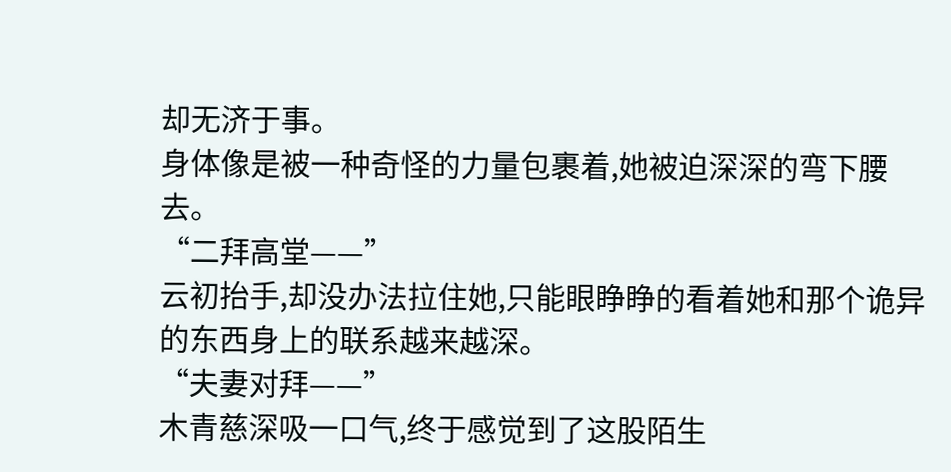却无济于事。
身体像是被一种奇怪的力量包裹着,她被迫深深的弯下腰去。
“二拜高堂——”
云初抬手,却没办法拉住她,只能眼睁睁的看着她和那个诡异的东西身上的联系越来越深。
“夫妻对拜——”
木青慈深吸一口气,终于感觉到了这股陌生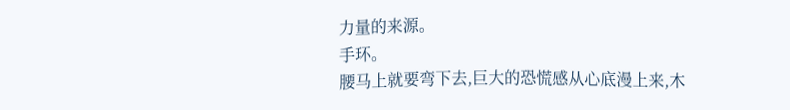力量的来源。
手环。
腰马上就要弯下去,巨大的恐慌感从心底漫上来,木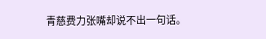青慈费力张嘴却说不出一句话。